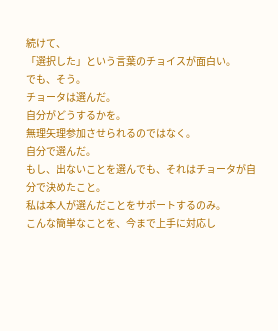続けて、
「選択した」という言葉のチョイスが面白い。
でも、そう。
チョータは選んだ。
自分がどうするかを。
無理矢理参加させられるのではなく。
自分で選んだ。
もし、出ないことを選んでも、それはチョータが自分で決めたこと。
私は本人が選んだことをサポートするのみ。
こんな簡単なことを、今まで上手に対応し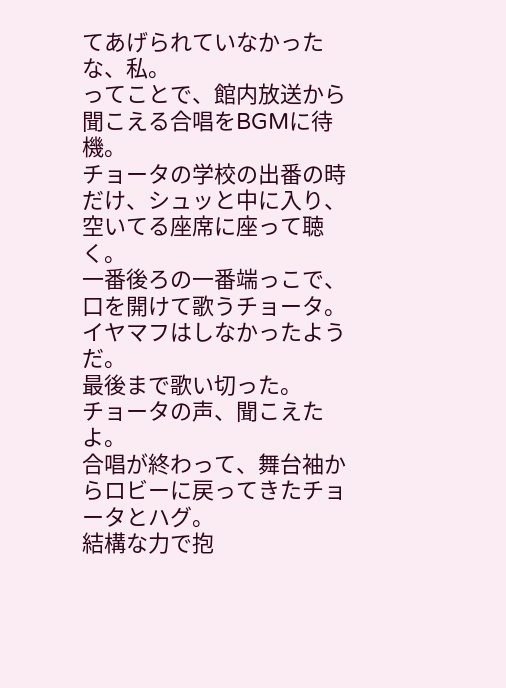てあげられていなかったな、私。
ってことで、館内放送から聞こえる合唱をBGMに待機。
チョータの学校の出番の時だけ、シュッと中に入り、空いてる座席に座って聴く。
一番後ろの一番端っこで、口を開けて歌うチョータ。
イヤマフはしなかったようだ。
最後まで歌い切った。
チョータの声、聞こえたよ。
合唱が終わって、舞台袖からロビーに戻ってきたチョータとハグ。
結構な力で抱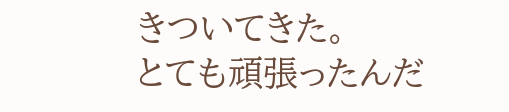きついてきた。
とても頑張ったんだ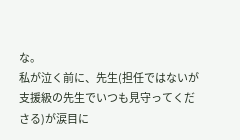な。
私が泣く前に、先生(担任ではないが支援級の先生でいつも見守ってくださる)が涙目に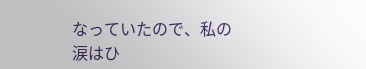なっていたので、私の涙はひ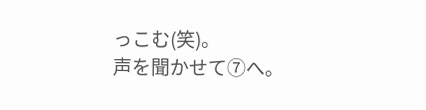っこむ(笑)。
声を聞かせて⑦へ。